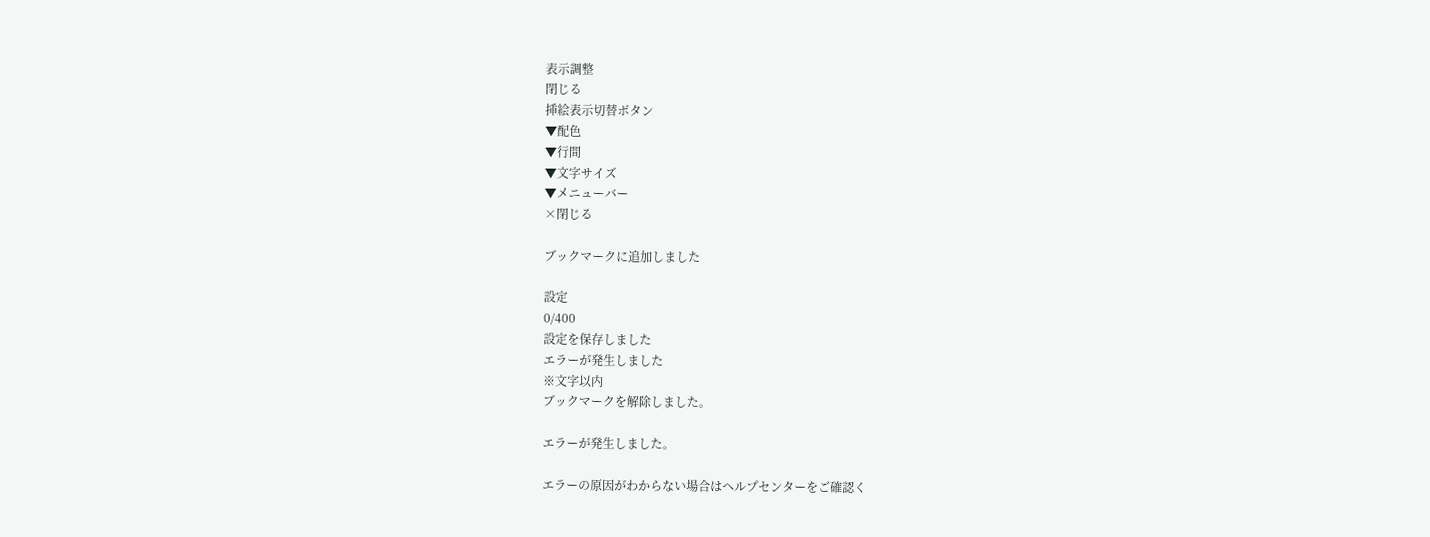表示調整
閉じる
挿絵表示切替ボタン
▼配色
▼行間
▼文字サイズ
▼メニューバー
×閉じる

ブックマークに追加しました

設定
0/400
設定を保存しました
エラーが発生しました
※文字以内
ブックマークを解除しました。

エラーが発生しました。

エラーの原因がわからない場合はヘルプセンターをご確認く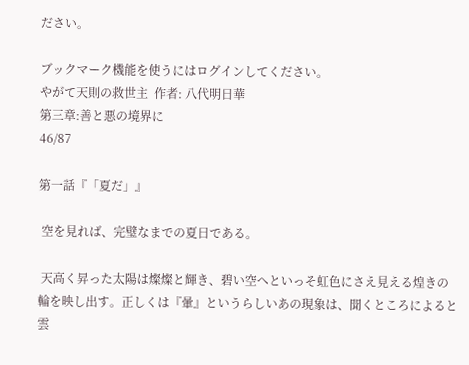ださい。

ブックマーク機能を使うにはログインしてください。
やがて天則の救世主  作者: 八代明日華
第三章:善と悪の境界に
46/87

第一話『「夏だ」』

 空を見れば、完璧なまでの夏日である。

 天高く昇った太陽は燦燦と輝き、碧い空へといっそ虹色にさえ見える煌きの輪を映し出す。正しくは『暈』というらしいあの現象は、聞くところによると雲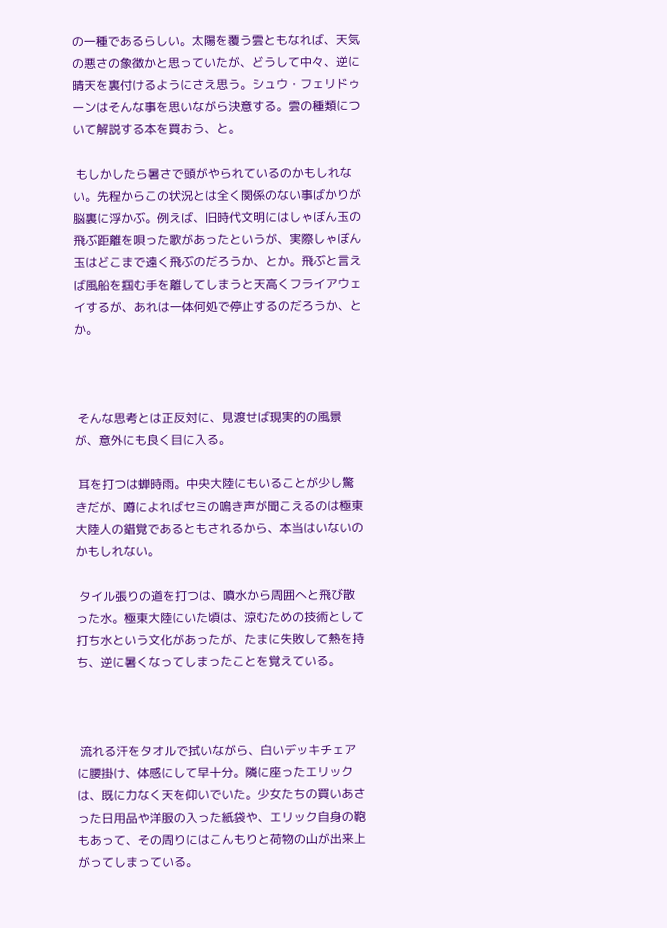の一種であるらしい。太陽を覆う雲ともなれば、天気の悪さの象徴かと思っていたが、どうして中々、逆に晴天を裏付けるようにさえ思う。シュウ・フェリドゥーンはそんな事を思いながら決意する。雲の種類について解説する本を買おう、と。

 もしかしたら暑さで頭がやられているのかもしれない。先程からこの状況とは全く関係のない事ばかりが脳裏に浮かぶ。例えば、旧時代文明にはしゃぼん玉の飛ぶ距離を唄った歌があったというが、実際しゃぼん玉はどこまで遠く飛ぶのだろうか、とか。飛ぶと言えば風船を掴む手を離してしまうと天高くフライアウェイするが、あれは一体何処で停止するのだろうか、とか。



 そんな思考とは正反対に、見渡せば現実的の風景が、意外にも良く目に入る。

 耳を打つは蝉時雨。中央大陸にもいることが少し驚きだが、噂によればセミの鳴き声が聞こえるのは極東大陸人の錯覚であるともされるから、本当はいないのかもしれない。

 タイル張りの道を打つは、噴水から周囲へと飛び散った水。極東大陸にいた頃は、涼むための技術として打ち水という文化があったが、たまに失敗して熱を持ち、逆に暑くなってしまったことを覚えている。



 流れる汗をタオルで拭いながら、白いデッキチェアに腰掛け、体感にして早十分。隣に座ったエリックは、既に力なく天を仰いでいた。少女たちの買いあさった日用品や洋服の入った紙袋や、エリック自身の鞄もあって、その周りにはこんもりと荷物の山が出来上がってしまっている。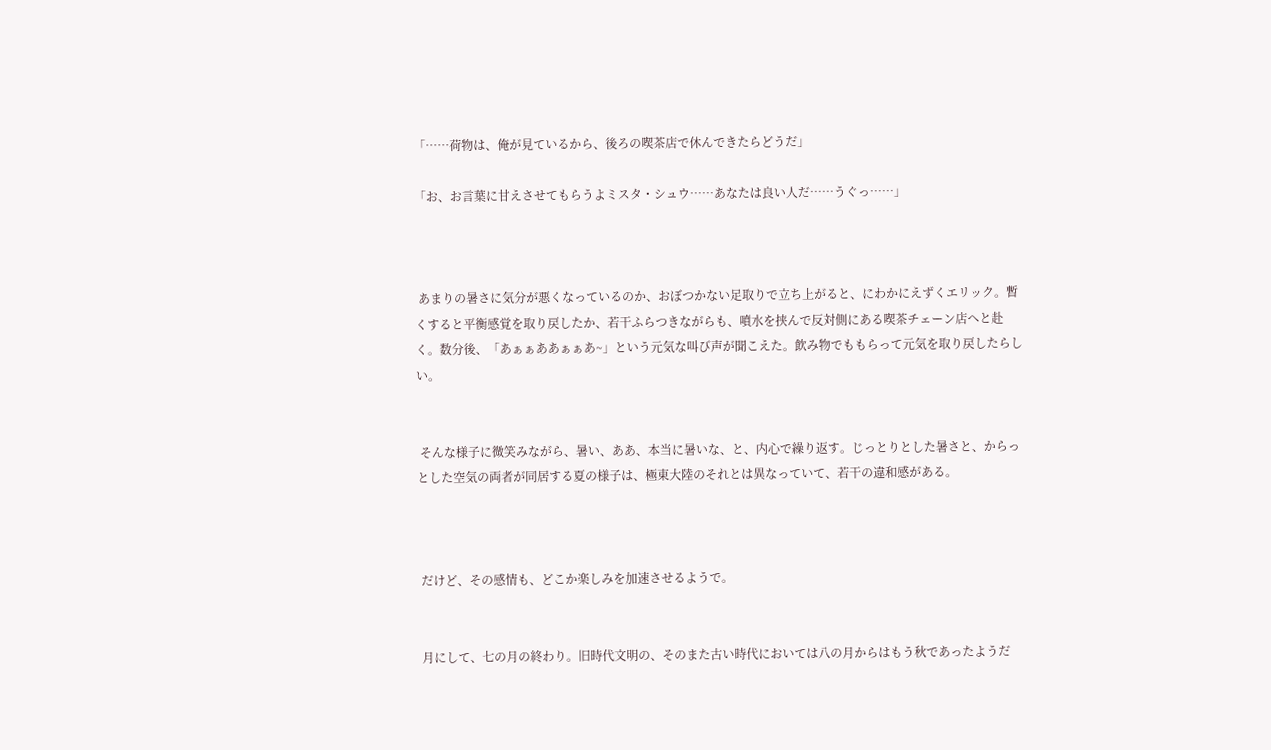「……荷物は、俺が見ているから、後ろの喫茶店で休んできたらどうだ」

「お、お言葉に甘えさせてもらうよミスタ・シュウ……あなたは良い人だ……うぐっ……」



 あまりの暑さに気分が悪くなっているのか、おぼつかない足取りで立ち上がると、にわかにえずくエリック。暫くすると平衡感覚を取り戻したか、若干ふらつきながらも、噴水を挟んで反対側にある喫茶チェーン店へと赴く。数分後、「あぁぁああぁぁあ~」という元気な叫び声が聞こえた。飲み物でももらって元気を取り戻したらしい。


 そんな様子に微笑みながら、暑い、ああ、本当に暑いな、と、内心で繰り返す。じっとりとした暑さと、からっとした空気の両者が同居する夏の様子は、極東大陸のそれとは異なっていて、若干の違和感がある。



 だけど、その感情も、どこか楽しみを加速させるようで。


 月にして、七の月の終わり。旧時代文明の、そのまた古い時代においては八の月からはもう秋であったようだ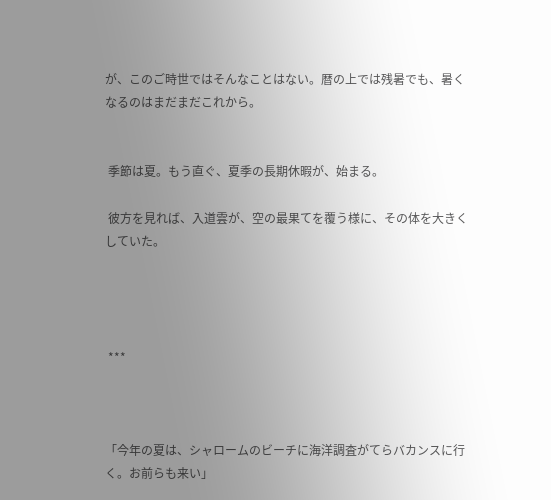が、このご時世ではそんなことはない。暦の上では残暑でも、暑くなるのはまだまだこれから。


 季節は夏。もう直ぐ、夏季の長期休暇が、始まる。

 彼方を見れば、入道雲が、空の最果てを覆う様に、その体を大きくしていた。




 ***



「今年の夏は、シャロームのビーチに海洋調査がてらバカンスに行く。お前らも来い」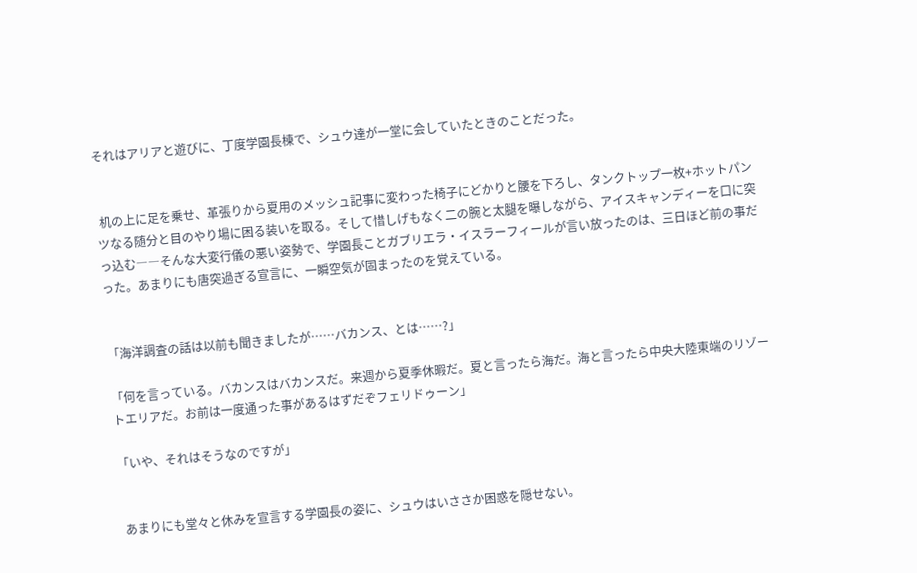それはアリアと遊びに、丁度学園長棟で、シュウ達が一堂に会していたときのことだった。


 机の上に足を乗せ、革張りから夏用のメッシュ記事に変わった椅子にどかりと腰を下ろし、タンクトップ一枚+ホットパンツなる随分と目のやり場に困る装いを取る。そして惜しげもなく二の腕と太腿を曝しながら、アイスキャンディーを口に突っ込む――そんな大変行儀の悪い姿勢で、学園長ことガブリエラ・イスラーフィールが言い放ったのは、三日ほど前の事だった。あまりにも唐突過ぎる宣言に、一瞬空気が固まったのを覚えている。


「海洋調査の話は以前も聞きましたが……バカンス、とは……?」

「何を言っている。バカンスはバカンスだ。来週から夏季休暇だ。夏と言ったら海だ。海と言ったら中央大陸東端のリゾートエリアだ。お前は一度通った事があるはずだぞフェリドゥーン」

「いや、それはそうなのですが」


 あまりにも堂々と休みを宣言する学園長の姿に、シュウはいささか困惑を隠せない。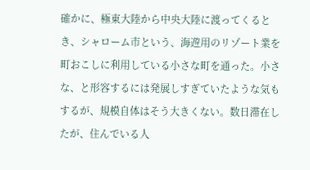確かに、極東大陸から中央大陸に渡ってくるとき、シャローム市という、海遊用のリゾート業を町おこしに利用している小さな町を通った。小さな、と形容するには発展しすぎていたような気もするが、規模自体はそう大きくない。数日滞在したが、住んでいる人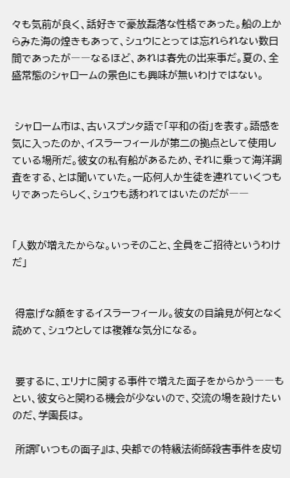々も気前が良く、話好きで豪放磊落な性格であった。船の上からみた海の煌きもあって、シュウにとっては忘れられない数日間であったが――なるほど、あれは春先の出来事だ。夏の、全盛常態のシャロームの景色にも興味が無いわけではない。


 シャローム市は、古いスプンタ語で「平和の街」を表す。語感を気に入ったのか、イスラーフィールが第二の拠点として使用している場所だ。彼女の私有船があるため、それに乗って海洋調査をする、とは聞いていた。一応何人か生徒を連れていくつもりであったらしく、シュウも誘われてはいたのだが――


「人数が増えたからな。いっそのこと、全員をご招待というわけだ」


 得意げな顔をするイスラーフィール。彼女の目論見が何となく読めて、シュウとしては複雑な気分になる。


 要するに、エリナに関する事件で増えた面子をからかう――もとい、彼女らと関わる機会が少ないので、交流の場を設けたいのだ、学園長は。

 所謂『いつもの面子』は、央都での特級法術師殺害事件を皮切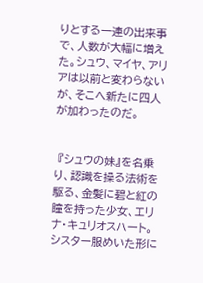りとする一連の出来事で、人数が大幅に増えた。シュウ、マイヤ、アリアは以前と変わらないが、そこへ新たに四人が加わったのだ。


 『シュウの妹』を名乗り、認識を操る法術を駆る、金髪に碧と紅の瞳を持った少女、エリナ・キュリオスハート。シスター服めいた形に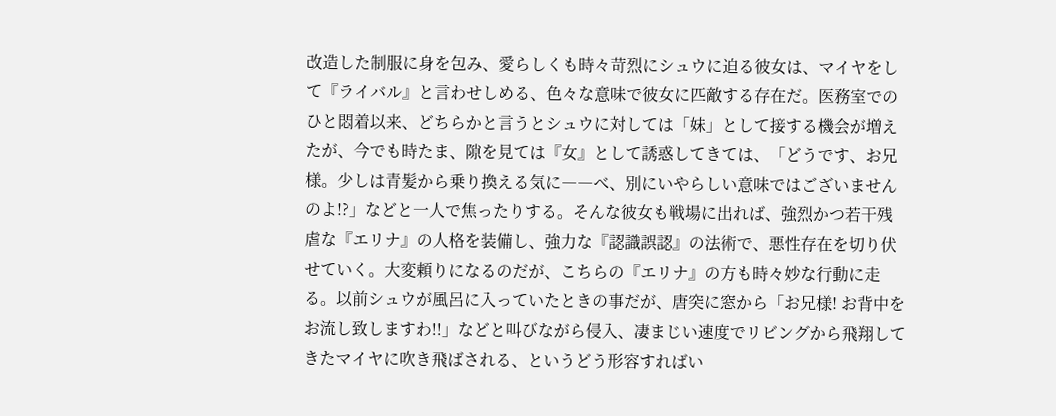改造した制服に身を包み、愛らしくも時々苛烈にシュウに迫る彼女は、マイヤをして『ライバル』と言わせしめる、色々な意味で彼女に匹敵する存在だ。医務室でのひと悶着以来、どちらかと言うとシュウに対しては「妹」として接する機会が増えたが、今でも時たま、隙を見ては『女』として誘惑してきては、「どうです、お兄様。少しは青髪から乗り換える気に――べ、別にいやらしい意味ではございませんのよ!?」などと一人で焦ったりする。そんな彼女も戦場に出れば、強烈かつ若干残虐な『エリナ』の人格を装備し、強力な『認識誤認』の法術で、悪性存在を切り伏せていく。大変頼りになるのだが、こちらの『エリナ』の方も時々妙な行動に走る。以前シュウが風呂に入っていたときの事だが、唐突に窓から「お兄様! お背中をお流し致しますわ!!」などと叫びながら侵入、凄まじい速度でリビングから飛翔してきたマイヤに吹き飛ばされる、というどう形容すればい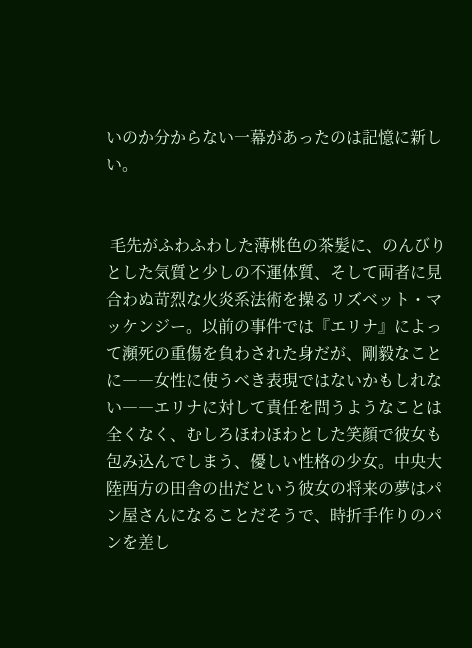いのか分からない一幕があったのは記憶に新しい。


 毛先がふわふわした薄桃色の茶髪に、のんびりとした気質と少しの不運体質、そして両者に見合わぬ苛烈な火炎系法術を操るリズベット・マッケンジー。以前の事件では『エリナ』によって瀕死の重傷を負わされた身だが、剛毅なことに――女性に使うべき表現ではないかもしれない――エリナに対して責任を問うようなことは全くなく、むしろほわほわとした笑顔で彼女も包み込んでしまう、優しい性格の少女。中央大陸西方の田舎の出だという彼女の将来の夢はパン屋さんになることだそうで、時折手作りのパンを差し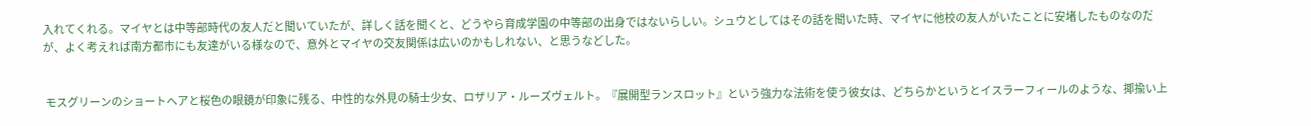入れてくれる。マイヤとは中等部時代の友人だと聞いていたが、詳しく話を聞くと、どうやら育成学園の中等部の出身ではないらしい。シュウとしてはその話を聞いた時、マイヤに他校の友人がいたことに安堵したものなのだが、よく考えれば南方都市にも友達がいる様なので、意外とマイヤの交友関係は広いのかもしれない、と思うなどした。


 モスグリーンのショートヘアと桜色の眼鏡が印象に残る、中性的な外見の騎士少女、ロザリア・ルーズヴェルト。『展開型ランスロット』という強力な法術を使う彼女は、どちらかというとイスラーフィールのような、揶揄い上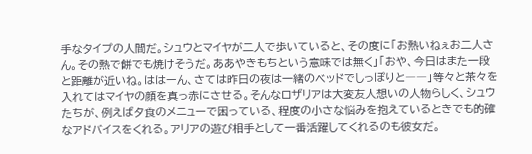手なタイプの人間だ。シュウとマイヤが二人で歩いていると、その度に「お熱いねぇお二人さん。その熱で餅でも焼けそうだ。ああやきもちという意味では無く」「おや、今日はまた一段と距離が近いね。ははーん、さては昨日の夜は一緒のベッドでしっぽりと――」等々と茶々を入れてはマイヤの顔を真っ赤にさせる。そんなロザリアは大変友人想いの人物らしく、シュウたちが、例えば夕食のメニューで困っている、程度の小さな悩みを抱えているときでも的確なアドバイスをくれる。アリアの遊び相手として一番活躍してくれるのも彼女だ。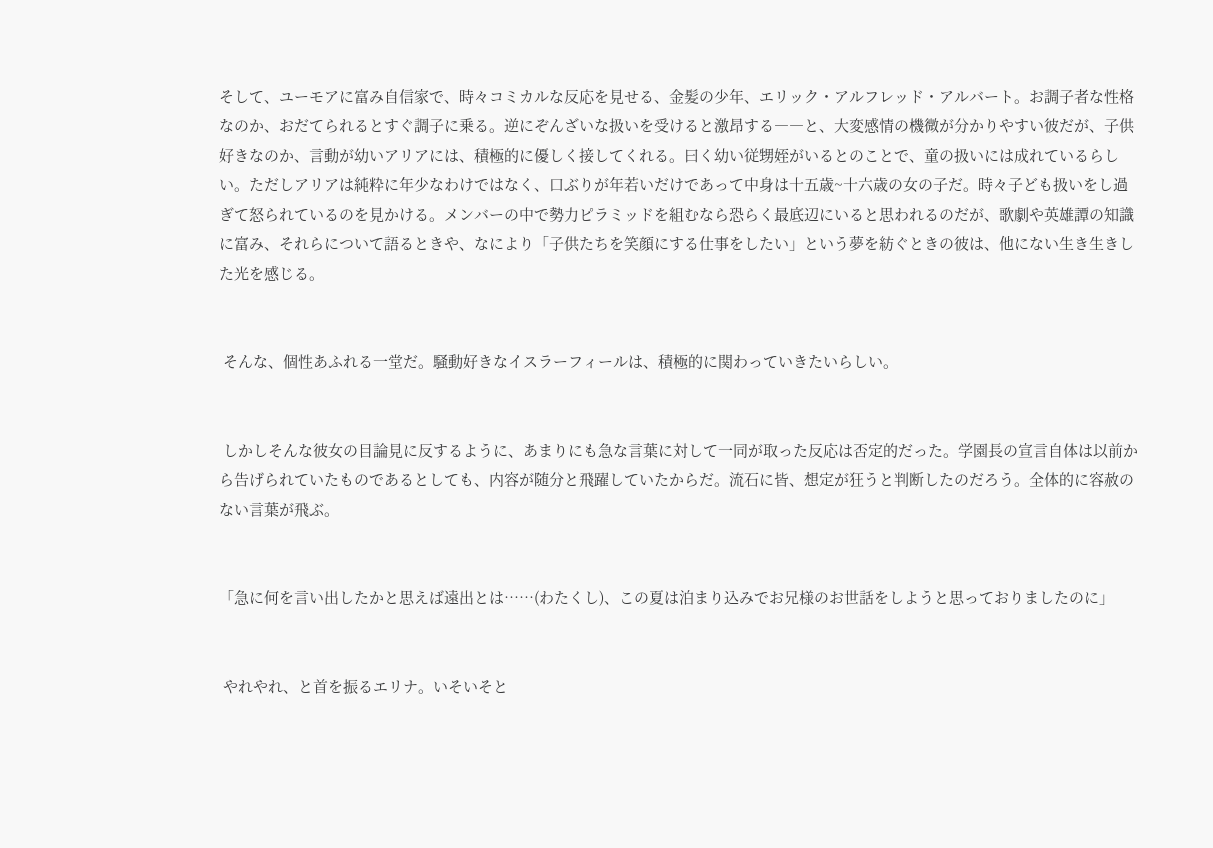そして、ユーモアに富み自信家で、時々コミカルな反応を見せる、金髪の少年、エリック・アルフレッド・アルバート。お調子者な性格なのか、おだてられるとすぐ調子に乗る。逆にぞんざいな扱いを受けると激昂する――と、大変感情の機微が分かりやすい彼だが、子供好きなのか、言動が幼いアリアには、積極的に優しく接してくれる。曰く幼い従甥姪がいるとのことで、童の扱いには成れているらしい。ただしアリアは純粋に年少なわけではなく、口ぶりが年若いだけであって中身は十五歳~十六歳の女の子だ。時々子ども扱いをし過ぎて怒られているのを見かける。メンバーの中で勢力ピラミッドを組むなら恐らく最底辺にいると思われるのだが、歌劇や英雄譚の知識に富み、それらについて語るときや、なにより「子供たちを笑顔にする仕事をしたい」という夢を紡ぐときの彼は、他にない生き生きした光を感じる。


 そんな、個性あふれる一堂だ。騒動好きなイスラーフィールは、積極的に関わっていきたいらしい。


 しかしそんな彼女の目論見に反するように、あまりにも急な言葉に対して一同が取った反応は否定的だった。学園長の宣言自体は以前から告げられていたものであるとしても、内容が随分と飛躍していたからだ。流石に皆、想定が狂うと判断したのだろう。全体的に容赦のない言葉が飛ぶ。


「急に何を言い出したかと思えば遠出とは……(わたくし)、この夏は泊まり込みでお兄様のお世話をしようと思っておりましたのに」


 やれやれ、と首を振るエリナ。いそいそと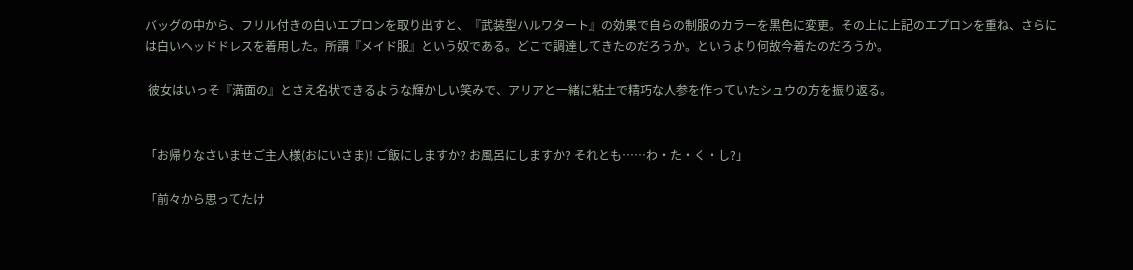バッグの中から、フリル付きの白いエプロンを取り出すと、『武装型ハルワタート』の効果で自らの制服のカラーを黒色に変更。その上に上記のエプロンを重ね、さらには白いヘッドドレスを着用した。所謂『メイド服』という奴である。どこで調達してきたのだろうか。というより何故今着たのだろうか。

 彼女はいっそ『満面の』とさえ名状できるような輝かしい笑みで、アリアと一緒に粘土で精巧な人参を作っていたシュウの方を振り返る。


「お帰りなさいませご主人様(おにいさま)! ご飯にしますか? お風呂にしますか? それとも……わ・た・く・し?」

「前々から思ってたけ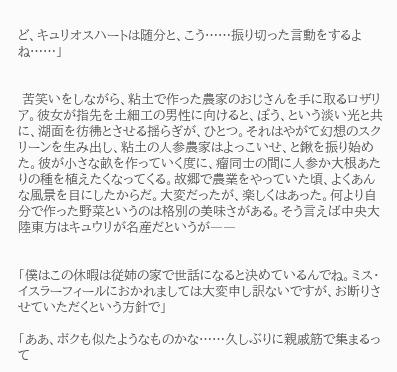ど、キュリオスハートは随分と、こう……振り切った言動をするよね……」


 苦笑いをしながら、粘土で作った農家のおじさんを手に取るロザリア。彼女が指先を土細工の男性に向けると、ぽう、という淡い光と共に、湖面を彷彿とさせる揺らぎが、ひとつ。それはやがて幻想のスクリーンを生み出し、粘土の人参農家はよっこいせ、と鍬を振り始めた。彼が小さな畝を作っていく度に、瘤同士の間に人参か大根あたりの種を植えたくなってくる。故郷で農業をやっていた頃、よくあんな風景を目にしたからだ。大変だったが、楽しくはあった。何より自分で作った野菜というのは格別の美味さがある。そう言えば中央大陸東方はキュウリが名産だというが――


「僕はこの休暇は従姉の家で世話になると決めているんでね。ミス・イスラーフィールにおかれましては大変申し訳ないですが、お断りさせていただくという方針で」

「ああ、ボクも似たようなものかな……久しぶりに親戚筋で集まるって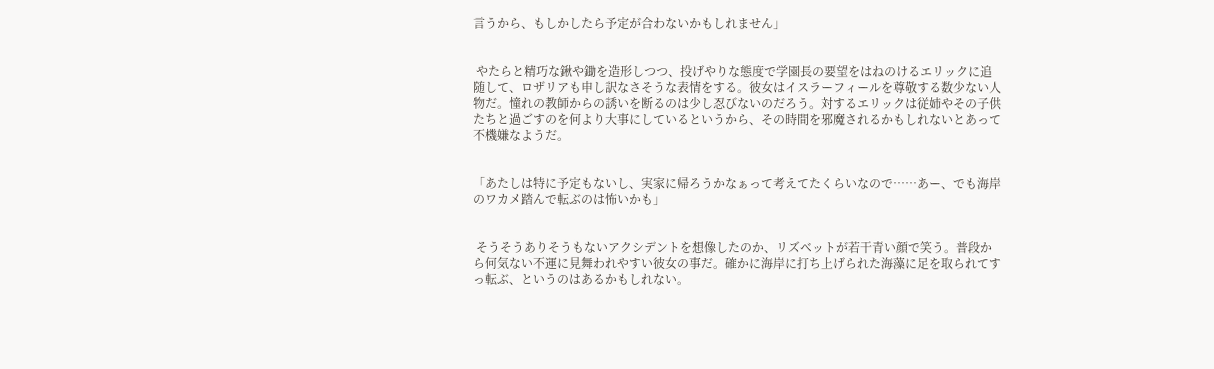言うから、もしかしたら予定が合わないかもしれません」


 やたらと精巧な鍬や鋤を造形しつつ、投げやりな態度で学園長の要望をはねのけるエリックに追随して、ロザリアも申し訳なさそうな表情をする。彼女はイスラーフィールを尊敬する数少ない人物だ。憧れの教師からの誘いを断るのは少し忍びないのだろう。対するエリックは従姉やその子供たちと過ごすのを何より大事にしているというから、その時間を邪魔されるかもしれないとあって不機嫌なようだ。


「あたしは特に予定もないし、実家に帰ろうかなぁって考えてたくらいなので……あー、でも海岸のワカメ踏んで転ぶのは怖いかも」


 そうそうありそうもないアクシデントを想像したのか、リズベットが若干青い顔で笑う。普段から何気ない不運に見舞われやすい彼女の事だ。確かに海岸に打ち上げられた海藻に足を取られてすっ転ぶ、というのはあるかもしれない。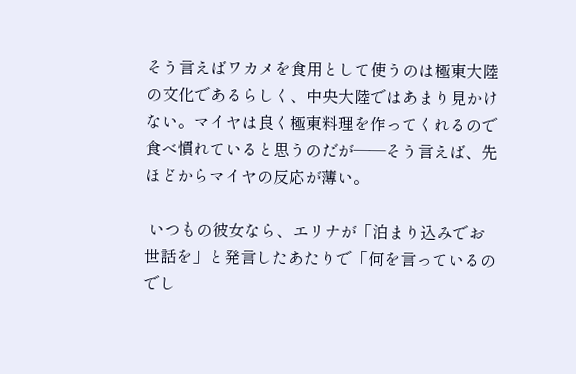そう言えばワカメを食用として使うのは極東大陸の文化であるらしく、中央大陸ではあまり見かけない。マイヤは良く極東料理を作ってくれるので食べ慣れていると思うのだが――そう言えば、先ほどからマイヤの反応が薄い。

 いつもの彼女なら、エリナが「泊まり込みでお世話を」と発言したあたりで「何を言っているのでし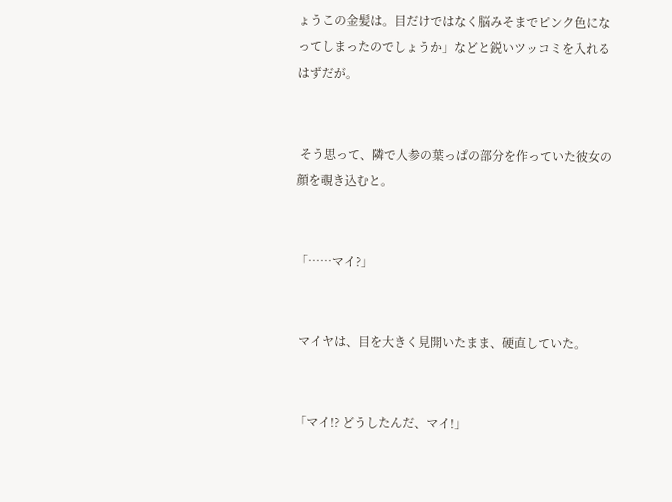ょうこの金髪は。目だけではなく脳みそまでピンク色になってしまったのでしょうか」などと鋭いツッコミを入れるはずだが。


 そう思って、隣で人参の葉っぱの部分を作っていた彼女の顔を覗き込むと。


「……マイ?」


 マイヤは、目を大きく見開いたまま、硬直していた。


「マイ!? どうしたんだ、マイ!」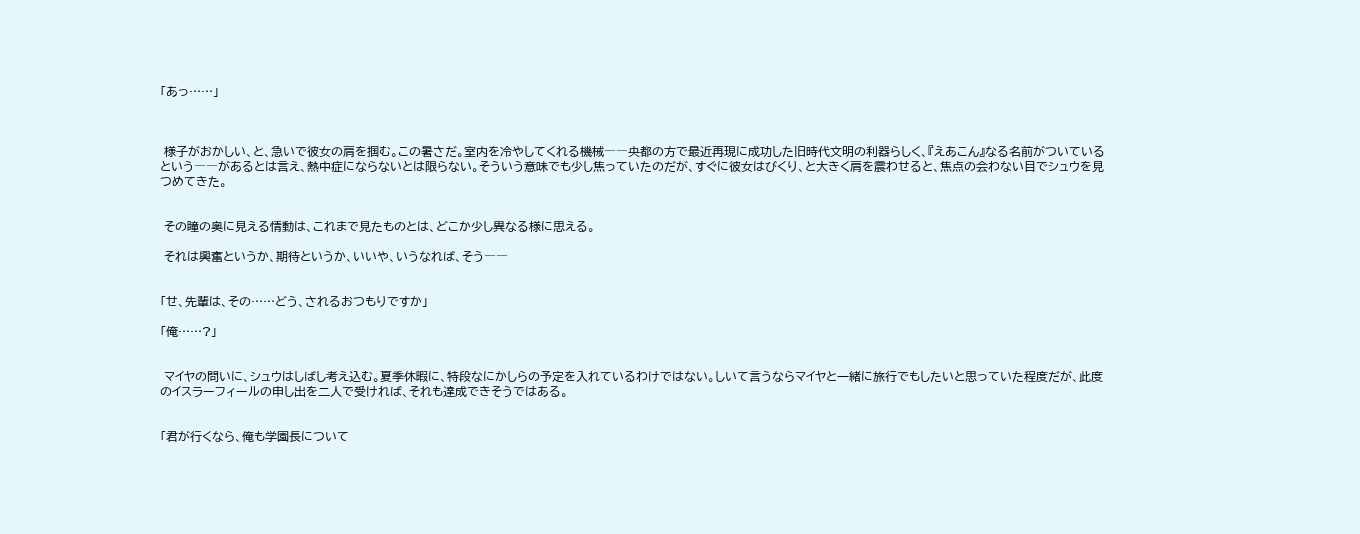「あっ……」



 様子がおかしい、と、急いで彼女の肩を掴む。この暑さだ。室内を冷やしてくれる機械――央都の方で最近再現に成功した旧時代文明の利器らしく、『えあこん』なる名前がついているという――があるとは言え、熱中症にならないとは限らない。そういう意味でも少し焦っていたのだが、すぐに彼女はびくり、と大きく肩を震わせると、焦点の会わない目でシュウを見つめてきた。


 その瞳の奥に見える情動は、これまで見たものとは、どこか少し異なる様に思える。

 それは興奮というか、期待というか、いいや、いうなれば、そう――


「せ、先輩は、その……どう、されるおつもりですか」

「俺……?」


 マイヤの問いに、シュウはしばし考え込む。夏季休暇に、特段なにかしらの予定を入れているわけではない。しいて言うならマイヤと一緒に旅行でもしたいと思っていた程度だが、此度のイスラーフィールの申し出を二人で受ければ、それも達成できそうではある。


「君が行くなら、俺も学園長について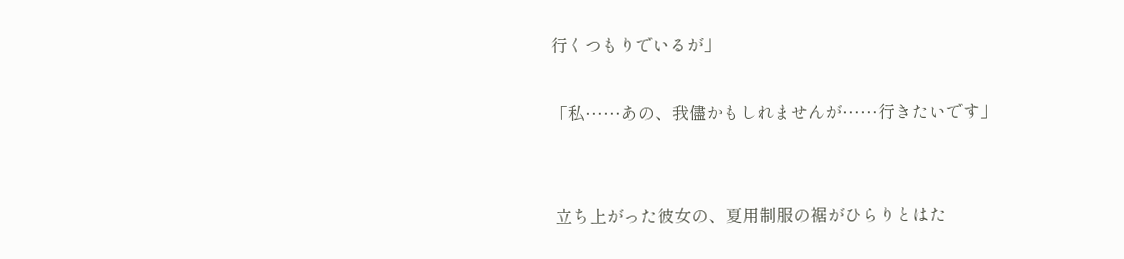行くつもりでいるが」

「私……あの、我儘かもしれませんが……行きたいです」


 立ち上がった彼女の、夏用制服の裾がひらりとはた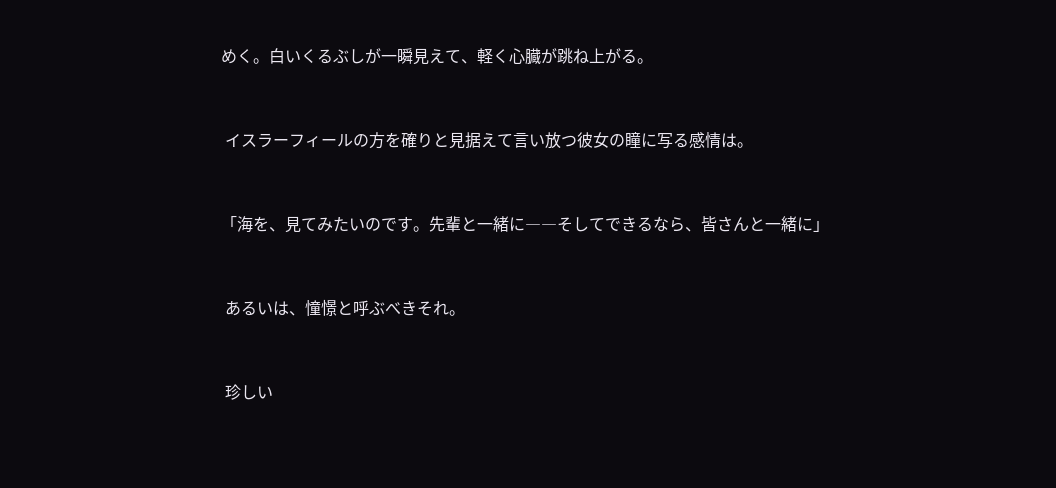めく。白いくるぶしが一瞬見えて、軽く心臓が跳ね上がる。


 イスラーフィールの方を確りと見据えて言い放つ彼女の瞳に写る感情は。


「海を、見てみたいのです。先輩と一緒に――そしてできるなら、皆さんと一緒に」


 あるいは、憧憬と呼ぶべきそれ。


 珍しい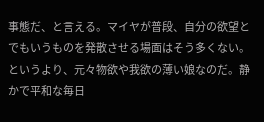事態だ、と言える。マイヤが普段、自分の欲望とでもいうものを発散させる場面はそう多くない。というより、元々物欲や我欲の薄い娘なのだ。静かで平和な毎日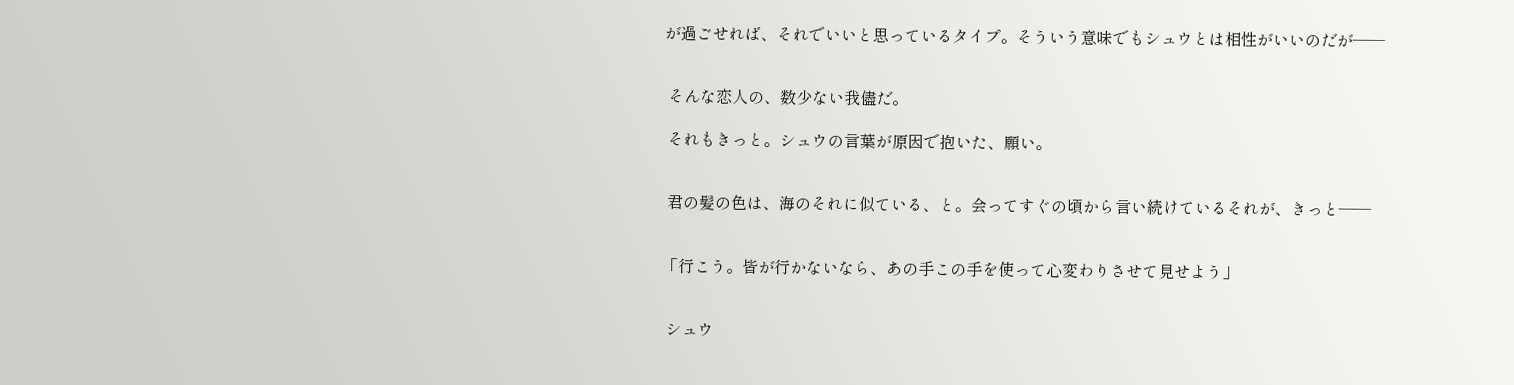が過ごせれば、それでいいと思っているタイプ。そういう意味でもシュウとは相性がいいのだが――


 そんな恋人の、数少ない我儘だ。

 それもきっと。シュウの言葉が原因で抱いた、願い。


 君の髪の色は、海のそれに似ている、と。会ってすぐの頃から言い続けているそれが、きっと――


「行こう。皆が行かないなら、あの手この手を使って心変わりさせて見せよう」


 シュウ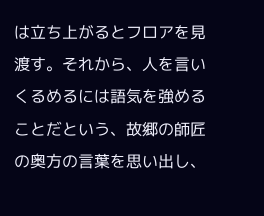は立ち上がるとフロアを見渡す。それから、人を言いくるめるには語気を強めることだという、故郷の師匠の奥方の言葉を思い出し、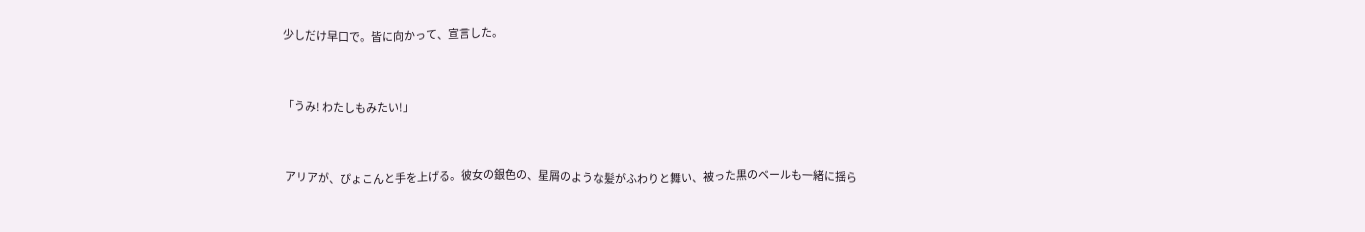少しだけ早口で。皆に向かって、宣言した。


「うみ! わたしもみたい!」


 アリアが、ぴょこんと手を上げる。彼女の銀色の、星屑のような髪がふわりと舞い、被った黒のベールも一緒に揺ら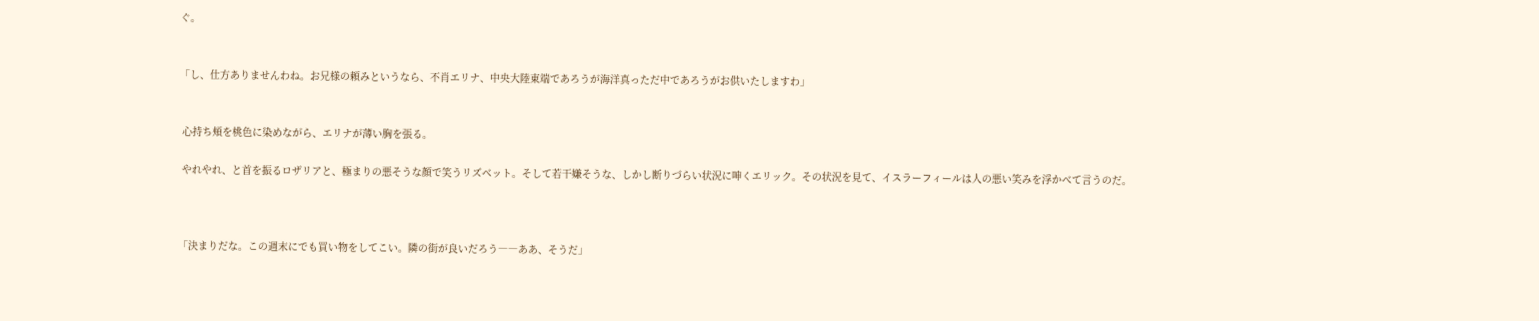ぐ。


「し、仕方ありませんわね。お兄様の頼みというなら、不肖エリナ、中央大陸東端であろうが海洋真っただ中であろうがお供いたしますわ」


 心持ち頬を桃色に染めながら、エリナが薄い胸を張る。

 やれやれ、と首を振るロザリアと、極まりの悪そうな顔で笑うリズベット。そして若干嫌そうな、しかし断りづらい状況に呻くエリック。その状況を見て、イスラーフィールは人の悪い笑みを浮かべて言うのだ。



「決まりだな。この週末にでも買い物をしてこい。隣の街が良いだろう――ああ、そうだ」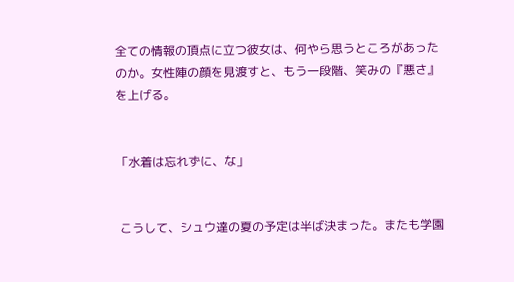全ての情報の頂点に立つ彼女は、何やら思うところがあったのか。女性陣の顔を見渡すと、もう一段階、笑みの『悪さ』を上げる。


「水着は忘れずに、な」


 こうして、シュウ達の夏の予定は半ば決まった。またも学園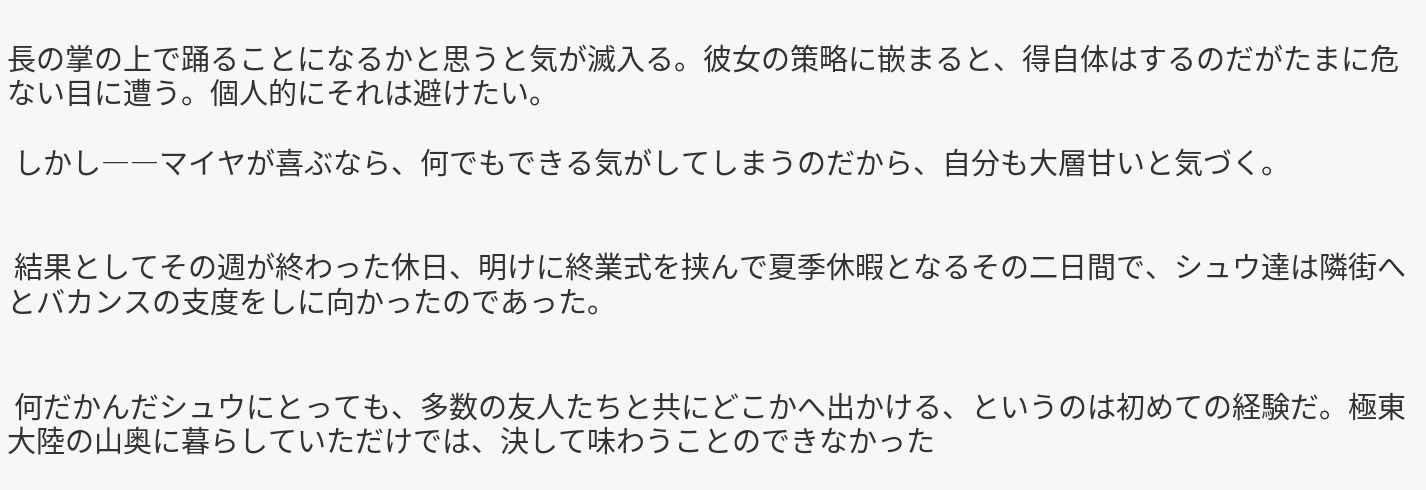長の掌の上で踊ることになるかと思うと気が滅入る。彼女の策略に嵌まると、得自体はするのだがたまに危ない目に遭う。個人的にそれは避けたい。

 しかし――マイヤが喜ぶなら、何でもできる気がしてしまうのだから、自分も大層甘いと気づく。


 結果としてその週が終わった休日、明けに終業式を挟んで夏季休暇となるその二日間で、シュウ達は隣街へとバカンスの支度をしに向かったのであった。


 何だかんだシュウにとっても、多数の友人たちと共にどこかへ出かける、というのは初めての経験だ。極東大陸の山奥に暮らしていただけでは、決して味わうことのできなかった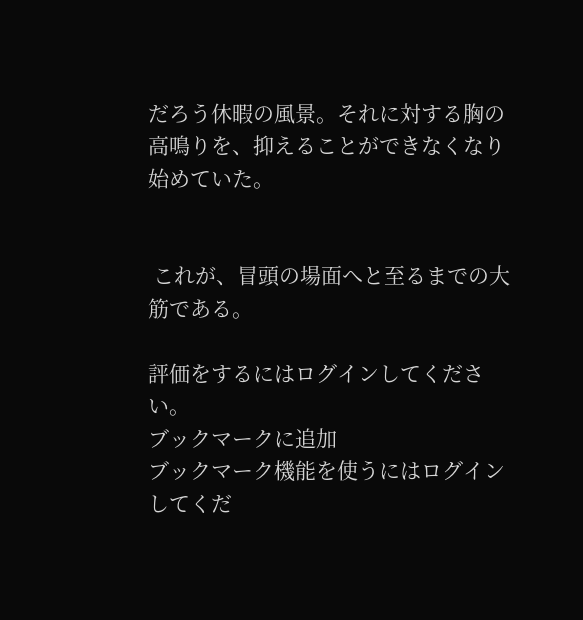だろう休暇の風景。それに対する胸の高鳴りを、抑えることができなくなり始めていた。


 これが、冒頭の場面へと至るまでの大筋である。

評価をするにはログインしてください。
ブックマークに追加
ブックマーク機能を使うにはログインしてくだ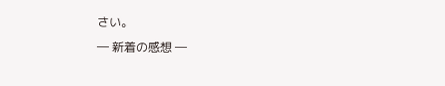さい。
― 新着の感想 ―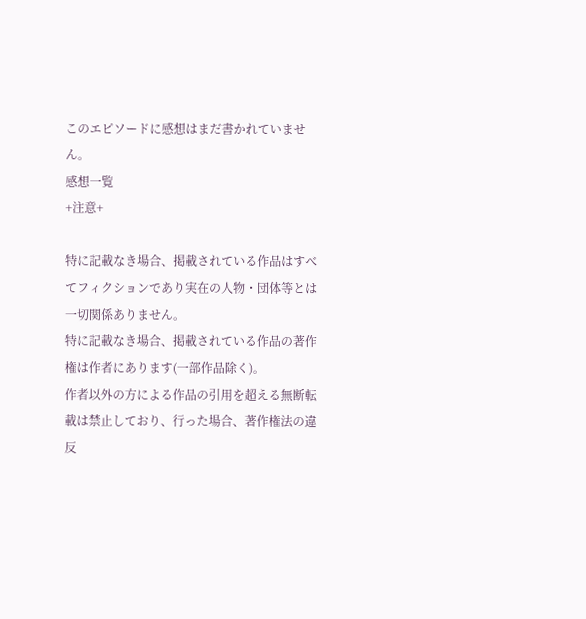このエピソードに感想はまだ書かれていません。
感想一覧
+注意+

特に記載なき場合、掲載されている作品はすべてフィクションであり実在の人物・団体等とは一切関係ありません。
特に記載なき場合、掲載されている作品の著作権は作者にあります(一部作品除く)。
作者以外の方による作品の引用を超える無断転載は禁止しており、行った場合、著作権法の違反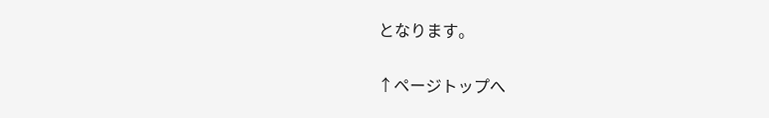となります。

↑ページトップへ